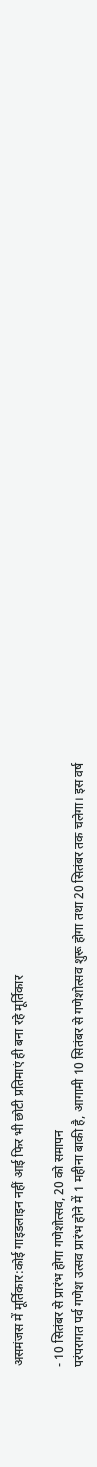असमंजस में मूर्तिकार:कोई गाइडलाइन नहीं आई फिर भी छोटी प्रतिमाएं ही बना रहे मूर्तिकार

- 10 सितंबर से प्रारंभ होगा गणेशोत्सव, 20 को समापन
परंपरागत पर्व गणेश उत्सव प्रारंभ होने में 1 महीना बाकी है, आगामी 10 सितंबर से गणेशोत्सव शुरू होगा तथा 20 सितंबर तक चलेगा। इस वर्ष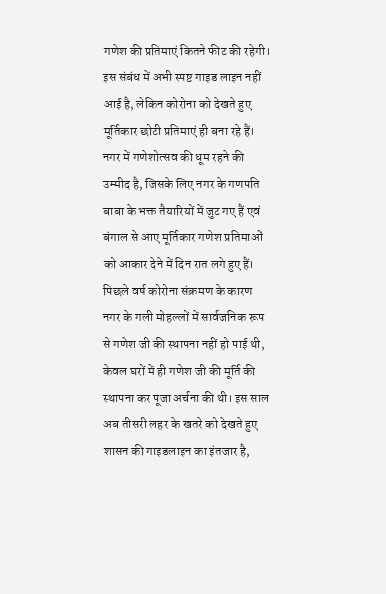गणेश की प्रतिमाएं कितने फीट की रहेगी। इस संबंध में अभी स्पष्ट गाइड लाइन नहीं आई है, लेकिन कोरोना को देखते हुए मूर्तिकार छोटी प्रतिमाएं ही बना रहे हैं।
नगर में गणेशोत्सव की धूम रहने की उम्मीद है, जिसके लिए नगर के गणपति बाबा के भक्त तैयारियों में जुट गए हैं एवं बंगाल से आए मूर्तिकार गणेश प्रतिमाओं को आकार देने में दिन रात लगे हुए हैं। पिछले वर्ष कोरोना संक्रमण के कारण नगर के गली मोहल्लों में सार्वजनिक रूप से गणेश जी की स्थापना नहीं हो पाई थी, केवल घरों में ही गणेश जी की मूर्ति की स्थापना कर पूजा अर्चना की थी। इस साल अब तीसरी लहर के खतरे को देखते हुए शासन की गाइडलाइन का इंतजार है,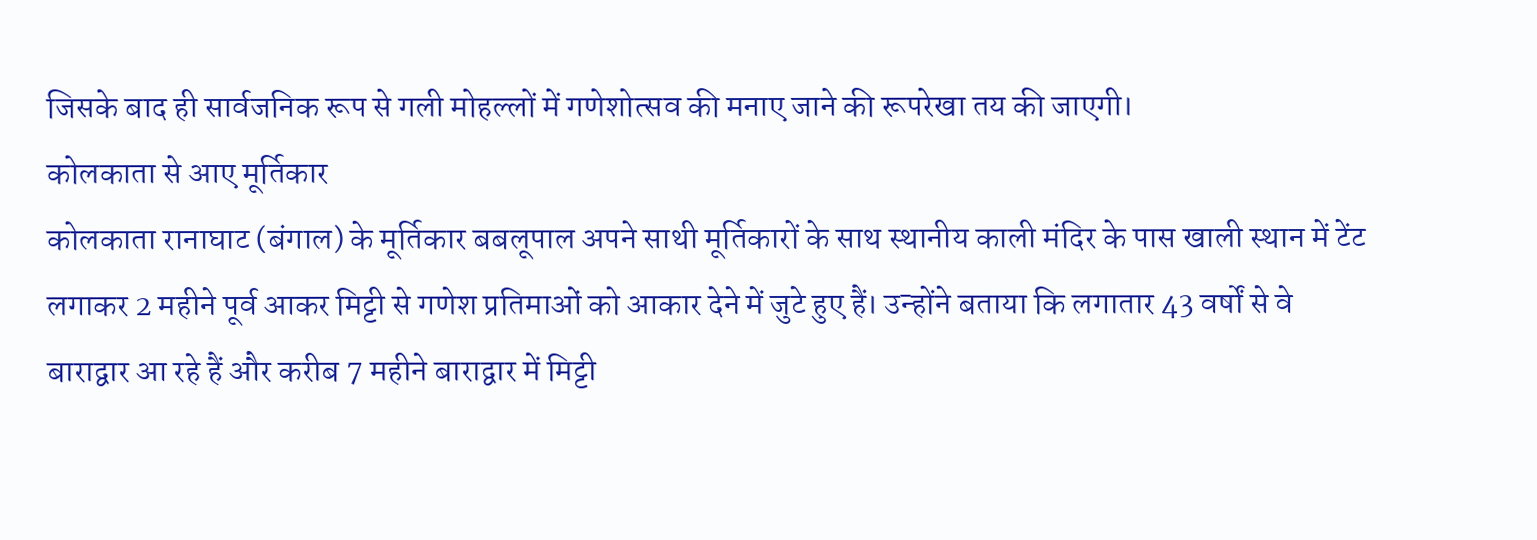जिसके बाद ही सार्वजनिक रूप से गली मोहल्लों में गणेशोत्सव की मनाए जाने की रूपरेखा तय की जाएगी।
कोलकाता से आए मूर्तिकार
कोलकाता रानाघाट (बंगाल) के मूर्तिकार बबलूपाल अपने साथी मूर्तिकारों के साथ स्थानीय काली मंदिर के पास खाली स्थान में टेंट लगाकर 2 महीने पूर्व आकर मिट्टी से गणेश प्रतिमाओं को आकार देने में जुटे हुए हैं। उन्होंने बताया कि लगातार 43 वर्षों से वे बाराद्वार आ रहे हैं और करीब 7 महीने बाराद्वार में मिट्टी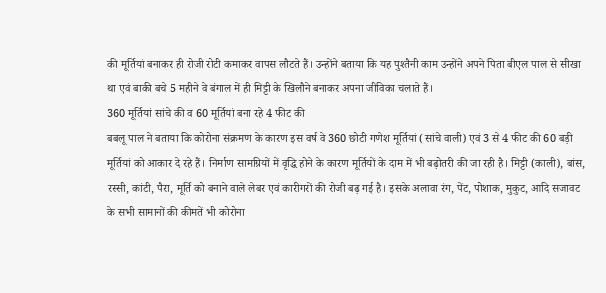की मूर्तियां बनाकर ही रोजी रोटी कमाकर वापस लौटते हैं। उन्होंने बताया कि यह पुश्तैनी काम उन्होंने अपने पिता बीएल पाल से सीखा था एवं बाकी बचे 5 महीने वे बंगाल में ही मिट्टी के खिलौने बनाकर अपना जीविका चलाते हैं।
360 मूर्तियां सांचे की व 60 मूर्तियां बना रहे 4 फीट की
बबलू पाल ने बताया कि कोरोना संक्रमण के कारण इस वर्ष वे 360 छोटी गणेश मूर्तियां (सांचे वाली) एवं 3 से 4 फीट की 60 बड़ी मूर्तियां को आकार दे रहे हैं। निर्माण सामग्रियों में वृद्धि होने के कारण मूर्तियों के दाम में भी बढ़ोतरी की जा रही है। मिट्टी (काली), बांस, रस्सी, कांटी, पैरा, मूर्ति को बनाने वाले लेबर एवं कारीगरों की रोजी बढ़ गई है। इसके अलावा रंग, पेंट, पोशाक, मुकुट, आदि सजावट के सभी सामानों की कीमतें भी कोरोना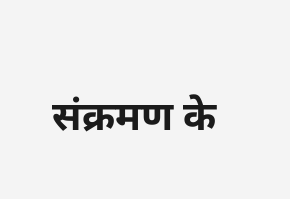संक्रमण के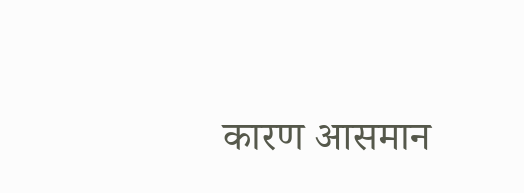कारण आसमान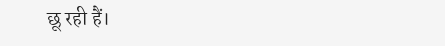छू रही हैं।